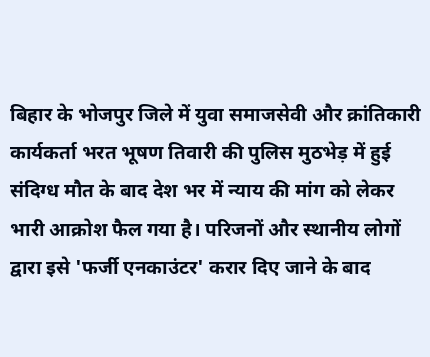बिहार के भोजपुर जिले में युवा समाजसेवी और क्रांतिकारी कार्यकर्ता भरत भूषण तिवारी की पुलिस मुठभेड़ में हुई संदिग्ध मौत के बाद देश भर में न्याय की मांग को लेकर भारी आक्रोश फैल गया है। परिजनों और स्थानीय लोगों द्वारा इसे 'फर्जी एनकाउंटर' करार दिए जाने के बाद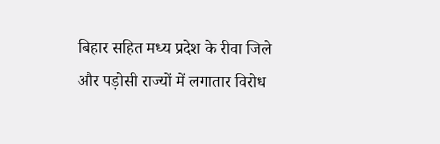बिहार सहित मध्य प्रदेश के रीवा जिले और पड़ोसी राज्यों में लगातार विरोध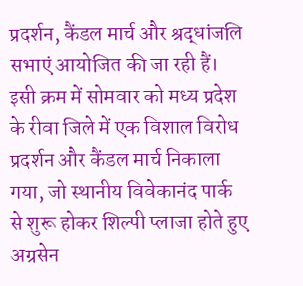प्रदर्शन, कैंडल मार्च और श्रद्धांजलि सभाएं आयोजित की जा रही हैं। इसी क्रम में सोमवार को मध्य प्रदेश के रीवा जिले में एक विशाल विरोध प्रदर्शन और कैंडल मार्च निकाला गया, जो स्थानीय विवेकानंद पार्क से शुरू होकर शिल्पी प्लाजा होते हुए अग्रसेन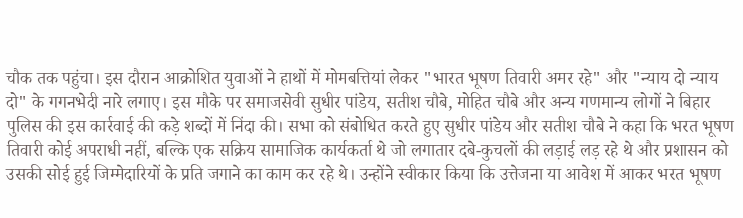चौक तक पहुंचा। इस दौरान आक्रोशित युवाओं ने हाथों में मोमबत्तियां लेकर "भारत भूषण तिवारी अमर रहे" और "न्याय दो न्याय दो" के गगनभेदी नारे लगाए। इस मौके पर समाजसेवी सुधीर पांडेय, सतीश चौबे, मोहित चौबे और अन्य गणमान्य लोगों ने बिहार पुलिस की इस कार्रवाई की कड़े शब्दों में निंदा की। सभा को संबोधित करते हुए सुधीर पांडेय और सतीश चौबे ने कहा कि भरत भूषण तिवारी कोई अपराधी नहीं, बल्कि एक सक्रिय सामाजिक कार्यकर्ता थे जो लगातार दबे-कुचलों की लड़ाई लड़ रहे थे और प्रशासन को उसकी सोई हुई जिम्मेदारियों के प्रति जगाने का काम कर रहे थे। उन्होंने स्वीकार किया कि उत्तेजना या आवेश में आकर भरत भूषण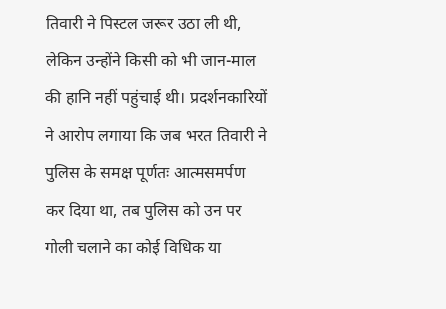तिवारी ने पिस्टल जरूर उठा ली थी, लेकिन उन्होंने किसी को भी जान-माल की हानि नहीं पहुंचाई थी। प्रदर्शनकारियों ने आरोप लगाया कि जब भरत तिवारी ने पुलिस के समक्ष पूर्णतः आत्मसमर्पण कर दिया था, तब पुलिस को उन पर गोली चलाने का कोई विधिक या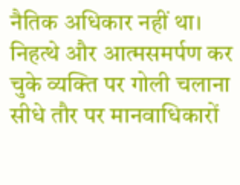नैतिक अधिकार नहीं था। निहत्थे और आत्मसमर्पण कर चुके व्यक्ति पर गोली चलाना सीधे तौर पर मानवाधिकारों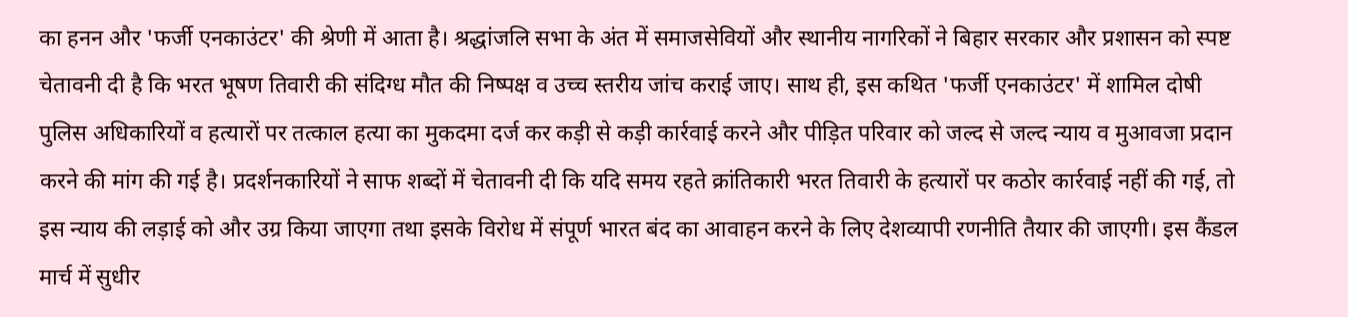का हनन और 'फर्जी एनकाउंटर' की श्रेणी में आता है। श्रद्धांजलि सभा के अंत में समाजसेवियों और स्थानीय नागरिकों ने बिहार सरकार और प्रशासन को स्पष्ट चेतावनी दी है कि भरत भूषण तिवारी की संदिग्ध मौत की निष्पक्ष व उच्च स्तरीय जांच कराई जाए। साथ ही, इस कथित 'फर्जी एनकाउंटर' में शामिल दोषी पुलिस अधिकारियों व हत्यारों पर तत्काल हत्या का मुकदमा दर्ज कर कड़ी से कड़ी कार्रवाई करने और पीड़ित परिवार को जल्द से जल्द न्याय व मुआवजा प्रदान करने की मांग की गई है। प्रदर्शनकारियों ने साफ शब्दों में चेतावनी दी कि यदि समय रहते क्रांतिकारी भरत तिवारी के हत्यारों पर कठोर कार्रवाई नहीं की गई, तो इस न्याय की लड़ाई को और उग्र किया जाएगा तथा इसके विरोध में संपूर्ण भारत बंद का आवाहन करने के लिए देशव्यापी रणनीति तैयार की जाएगी। इस कैंडल मार्च में सुधीर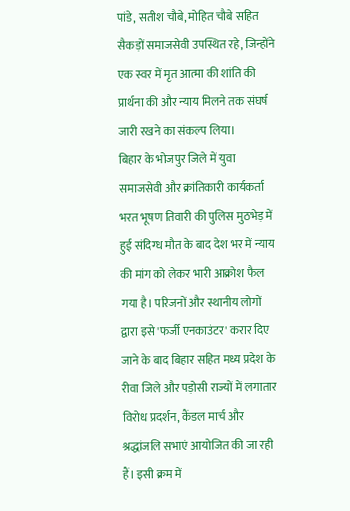पांडे, सतीश चौबे, मोहित चौबे सहित सैकड़ों समाजसेवी उपस्थित रहे, जिन्होंने एक स्वर में मृत आत्मा की शांति की प्रार्थना की और न्याय मिलने तक संघर्ष जारी रखने का संकल्प लिया।
बिहार के भोजपुर जिले में युवा समाजसेवी और क्रांतिकारी कार्यकर्ता भरत भूषण तिवारी की पुलिस मुठभेड़ में हुई संदिग्ध मौत के बाद देश भर में न्याय की मांग को लेकर भारी आक्रोश फैल गया है। परिजनों और स्थानीय लोगों द्वारा इसे 'फर्जी एनकाउंटर' करार दिए जाने के बाद बिहार सहित मध्य प्रदेश के रीवा जिले और पड़ोसी राज्यों में लगातार विरोध प्रदर्शन, कैंडल मार्च और श्रद्धांजलि सभाएं आयोजित की जा रही हैं। इसी क्रम में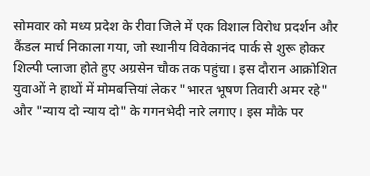सोमवार को मध्य प्रदेश के रीवा जिले में एक विशाल विरोध प्रदर्शन और कैंडल मार्च निकाला गया, जो स्थानीय विवेकानंद पार्क से शुरू होकर शिल्पी प्लाजा होते हुए अग्रसेन चौक तक पहुंचा। इस दौरान आक्रोशित युवाओं ने हाथों में मोमबत्तियां लेकर "भारत भूषण तिवारी अमर रहे" और "न्याय दो न्याय दो" के गगनभेदी नारे लगाए। इस मौके पर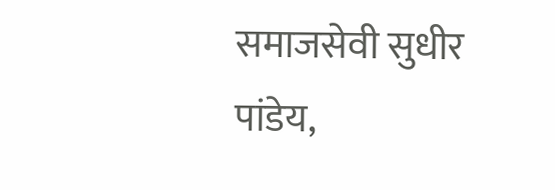समाजसेवी सुधीर पांडेय,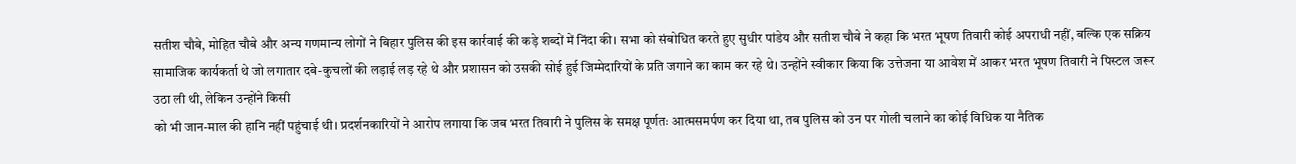सतीश चौबे, मोहित चौबे और अन्य गणमान्य लोगों ने बिहार पुलिस की इस कार्रवाई की कड़े शब्दों में निंदा की। सभा को संबोधित करते हुए सुधीर पांडेय और सतीश चौबे ने कहा कि भरत भूषण तिवारी कोई अपराधी नहीं, बल्कि एक सक्रिय सामाजिक कार्यकर्ता थे जो लगातार दबे-कुचलों की लड़ाई लड़ रहे थे और प्रशासन को उसकी सोई हुई जिम्मेदारियों के प्रति जगाने का काम कर रहे थे। उन्होंने स्वीकार किया कि उत्तेजना या आवेश में आकर भरत भूषण तिवारी ने पिस्टल जरूर उठा ली थी, लेकिन उन्होंने किसी
को भी जान-माल की हानि नहीं पहुंचाई थी। प्रदर्शनकारियों ने आरोप लगाया कि जब भरत तिवारी ने पुलिस के समक्ष पूर्णतः आत्मसमर्पण कर दिया था, तब पुलिस को उन पर गोली चलाने का कोई विधिक या नैतिक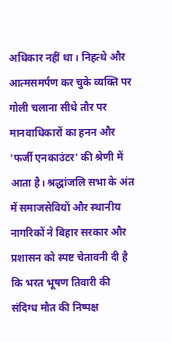अधिकार नहीं था। निहत्थे और आत्मसमर्पण कर चुके व्यक्ति पर गोली चलाना सीधे तौर पर मानवाधिकारों का हनन और 'फर्जी एनकाउंटर' की श्रेणी में आता है। श्रद्धांजलि सभा के अंत में समाजसेवियों और स्थानीय नागरिकों ने बिहार सरकार और प्रशासन को स्पष्ट चेतावनी दी है कि भरत भूषण तिवारी की संदिग्ध मौत की निष्पक्ष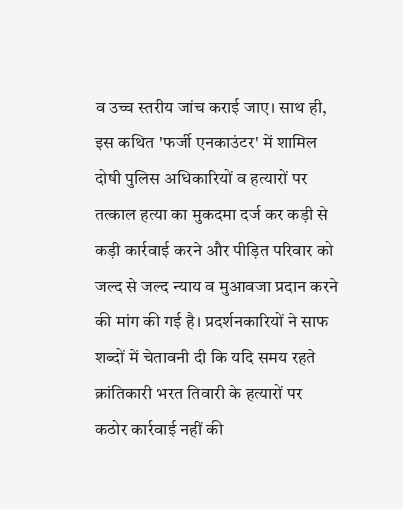व उच्च स्तरीय जांच कराई जाए। साथ ही, इस कथित 'फर्जी एनकाउंटर' में शामिल दोषी पुलिस अधिकारियों व हत्यारों पर तत्काल हत्या का मुकदमा दर्ज कर कड़ी से कड़ी कार्रवाई करने और पीड़ित परिवार को जल्द से जल्द न्याय व मुआवजा प्रदान करने की मांग की गई है। प्रदर्शनकारियों ने साफ शब्दों में चेतावनी दी कि यदि समय रहते क्रांतिकारी भरत तिवारी के हत्यारों पर कठोर कार्रवाई नहीं की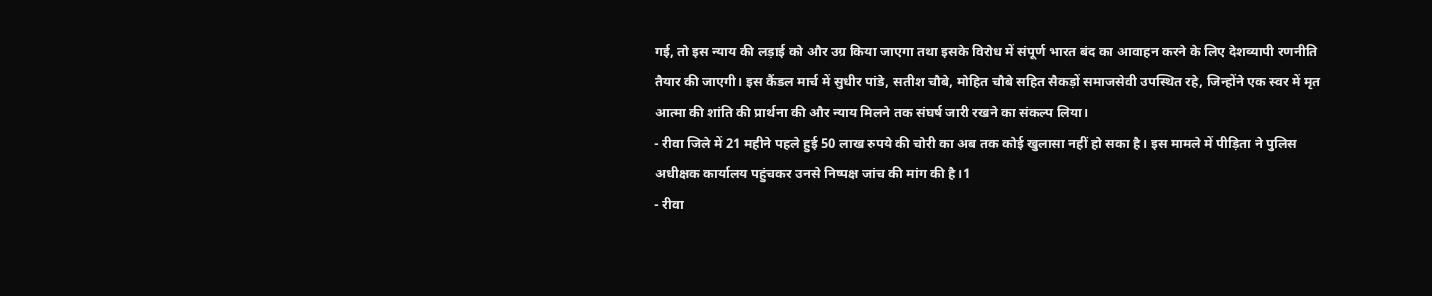गई, तो इस न्याय की लड़ाई को और उग्र किया जाएगा तथा इसके विरोध में संपूर्ण भारत बंद का आवाहन करने के लिए देशव्यापी रणनीति तैयार की जाएगी। इस कैंडल मार्च में सुधीर पांडे, सतीश चौबे, मोहित चौबे सहित सैकड़ों समाजसेवी उपस्थित रहे, जिन्होंने एक स्वर में मृत आत्मा की शांति की प्रार्थना की और न्याय मिलने तक संघर्ष जारी रखने का संकल्प लिया।
- रीवा जिले में 21 महीने पहले हुई 50 लाख रुपये की चोरी का अब तक कोई खुलासा नहीं हो सका है। इस मामले में पीड़िता ने पुलिस अधीक्षक कार्यालय पहुंचकर उनसे निष्पक्ष जांच की मांग की है।1
- रीवा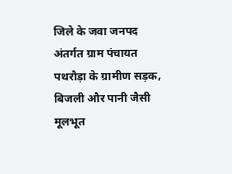जिले के जवा जनपद अंतर्गत ग्राम पंचायत पथरौड़ा के ग्रामीण सड़क, बिजली और पानी जैसी मूलभूत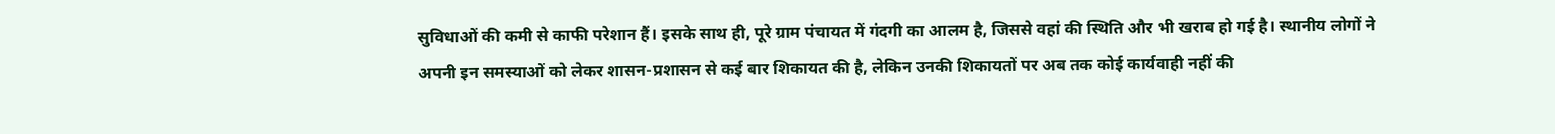सुविधाओं की कमी से काफी परेशान हैं। इसके साथ ही, पूरे ग्राम पंचायत में गंदगी का आलम है, जिससे वहां की स्थिति और भी खराब हो गई है। स्थानीय लोगों ने अपनी इन समस्याओं को लेकर शासन-प्रशासन से कई बार शिकायत की है, लेकिन उनकी शिकायतों पर अब तक कोई कार्यवाही नहीं की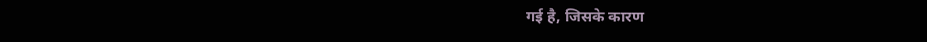गई है, जिसके कारण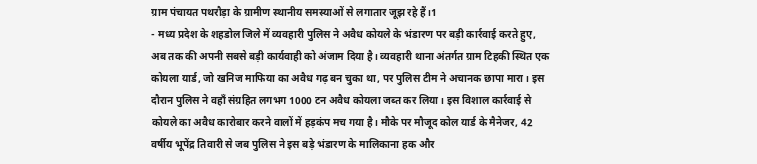ग्राम पंचायत पथरौड़ा के ग्रामीण स्थानीय समस्याओं से लगातार जूझ रहे हैं।1
- मध्य प्रदेश के शहडोल जिले में व्यवहारी पुलिस ने अवैध कोयले के भंडारण पर बड़ी कार्रवाई करते हुए, अब तक की अपनी सबसे बड़ी कार्यवाही को अंजाम दिया है। व्यवहारी थाना अंतर्गत ग्राम टिहकी स्थित एक कोयला यार्ड, जो खनिज माफिया का अवैध गढ़ बन चुका था, पर पुलिस टीम ने अचानक छापा मारा। इस दौरान पुलिस ने वहाँ संग्रहित लगभग 1000 टन अवैध कोयला जब्त कर लिया। इस विशाल कार्रवाई से कोयले का अवैध कारोबार करने वालों में हड़कंप मच गया है। मौके पर मौजूद कोल यार्ड के मैनेजर, 42 वर्षीय भूपेंद्र तिवारी से जब पुलिस ने इस बड़े भंडारण के मालिकाना हक और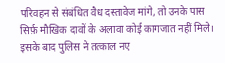परिवहन से संबंधित वैध दस्तावेज मांगे, तो उनके पास सिर्फ़ मौखिक दावों के अलावा कोई कागजात नहीं मिले। इसके बाद पुलिस ने तत्काल नए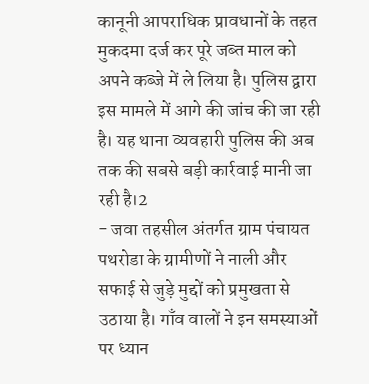कानूनी आपराधिक प्रावधानों के तहत मुकदमा दर्ज कर पूरे जब्त माल को अपने कब्जे में ले लिया है। पुलिस द्वारा इस मामले में आगे की जांच की जा रही है। यह थाना व्यवहारी पुलिस की अब तक की सबसे बड़ी कार्रवाई मानी जा रही है।2
- जवा तहसील अंतर्गत ग्राम पंचायत पथरोडा के ग्रामीणों ने नाली और सफाई से जुड़े मुद्दों को प्रमुखता से उठाया है। गाँव वालों ने इन समस्याओं पर ध्यान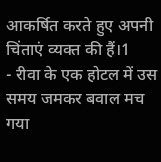आकर्षित करते हुए अपनी चिंताएं व्यक्त की हैं।1
- रीवा के एक होटल में उस समय जमकर बवाल मच गया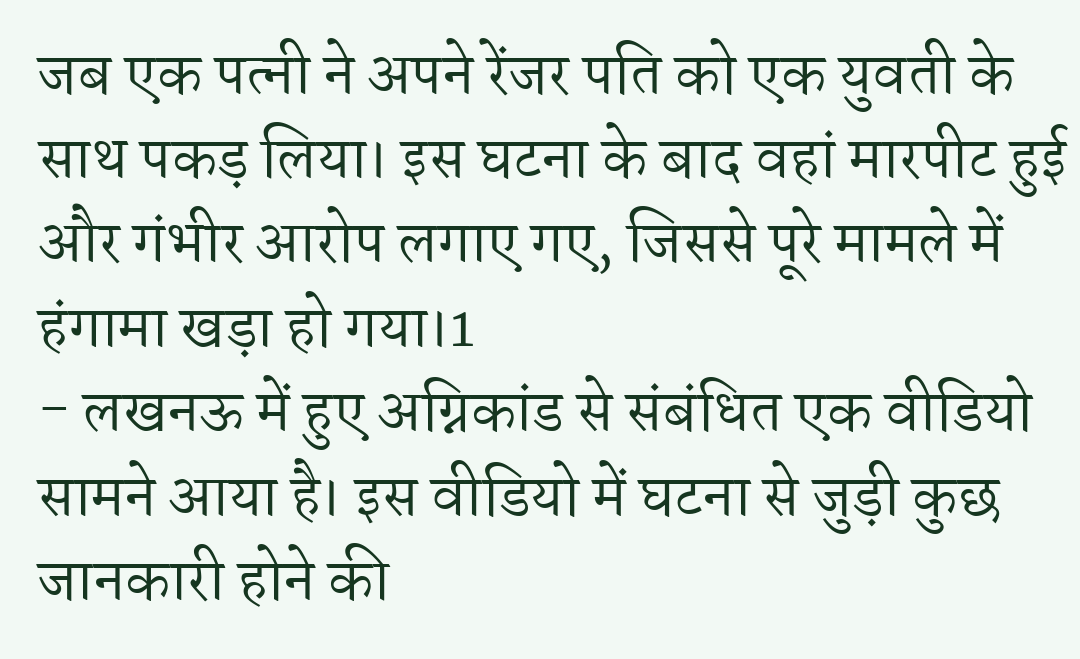जब एक पत्नी ने अपने रेंजर पति को एक युवती के साथ पकड़ लिया। इस घटना के बाद वहां मारपीट हुई और गंभीर आरोप लगाए गए, जिससे पूरे मामले में हंगामा खड़ा हो गया।1
- लखनऊ में हुए अग्निकांड से संबंधित एक वीडियो सामने आया है। इस वीडियो में घटना से जुड़ी कुछ जानकारी होने की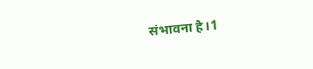संभावना है।1